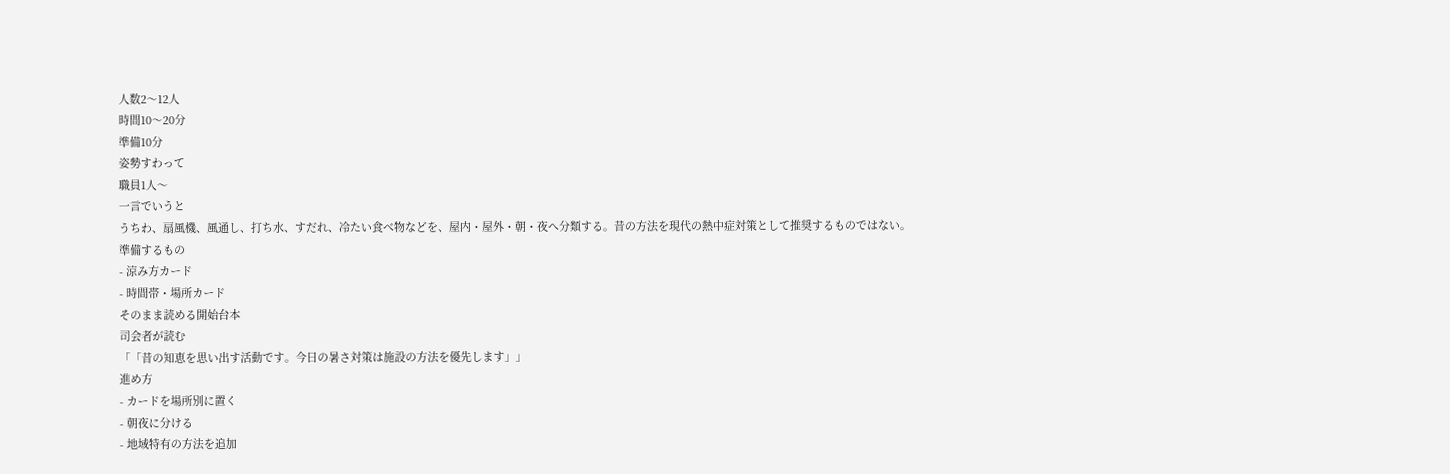人数2〜12人
時間10〜20分
準備10分
姿勢すわって
職員1人〜
一言でいうと
うちわ、扇風機、風通し、打ち水、すだれ、冷たい食べ物などを、屋内・屋外・朝・夜へ分類する。昔の方法を現代の熱中症対策として推奨するものではない。
準備するもの
- 涼み方カード
- 時間帯・場所カード
そのまま読める開始台本
司会者が読む
「「昔の知恵を思い出す活動です。今日の暑さ対策は施設の方法を優先します」」
進め方
- カードを場所別に置く
- 朝夜に分ける
- 地域特有の方法を追加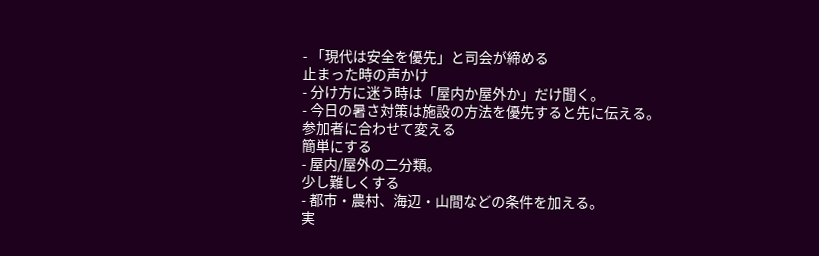- 「現代は安全を優先」と司会が締める
止まった時の声かけ
- 分け方に迷う時は「屋内か屋外か」だけ聞く。
- 今日の暑さ対策は施設の方法を優先すると先に伝える。
参加者に合わせて変える
簡単にする
- 屋内/屋外の二分類。
少し難しくする
- 都市・農村、海辺・山間などの条件を加える。
実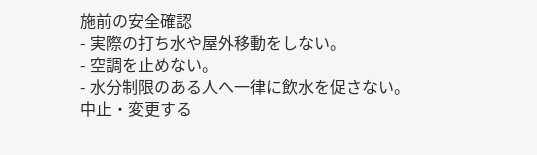施前の安全確認
- 実際の打ち水や屋外移動をしない。
- 空調を止めない。
- 水分制限のある人へ一律に飲水を促さない。
中止・変更する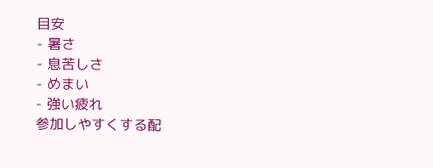目安
- 暑さ
- 息苦しさ
- めまい
- 強い疲れ
参加しやすくする配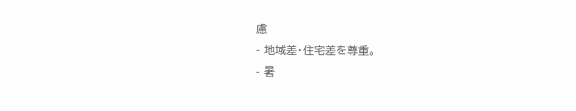慮
- 地域差・住宅差を尊重。
- 暑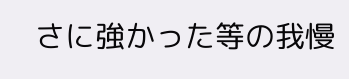さに強かった等の我慢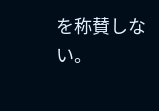を称賛しない。